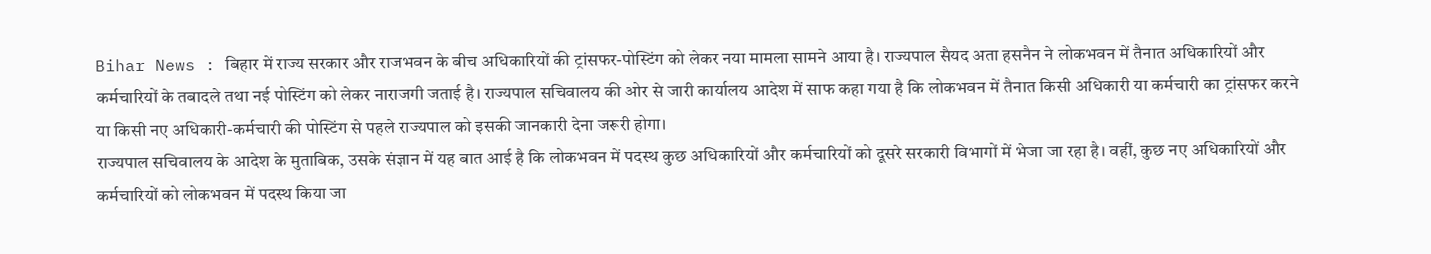Bihar News : बिहार में राज्य सरकार और राजभवन के बीच अधिकारियों की ट्रांसफर-पोस्टिंग को लेकर नया मामला सामने आया है। राज्यपाल सैयद अता हसनैन ने लोकभवन में तैनात अधिकारियों और कर्मचारियों के तबादले तथा नई पोस्टिंग को लेकर नाराजगी जताई है। राज्यपाल सचिवालय की ओर से जारी कार्यालय आदेश में साफ कहा गया है कि लोकभवन में तैनात किसी अधिकारी या कर्मचारी का ट्रांसफर करने या किसी नए अधिकारी-कर्मचारी की पोस्टिंग से पहले राज्यपाल को इसकी जानकारी देना जरूरी होगा।
राज्यपाल सचिवालय के आदेश के मुताबिक, उसके संज्ञान में यह बात आई है कि लोकभवन में पदस्थ कुछ अधिकारियों और कर्मचारियों को दूसरे सरकारी विभागों में भेजा जा रहा है। वहीं, कुछ नए अधिकारियों और कर्मचारियों को लोकभवन में पदस्थ किया जा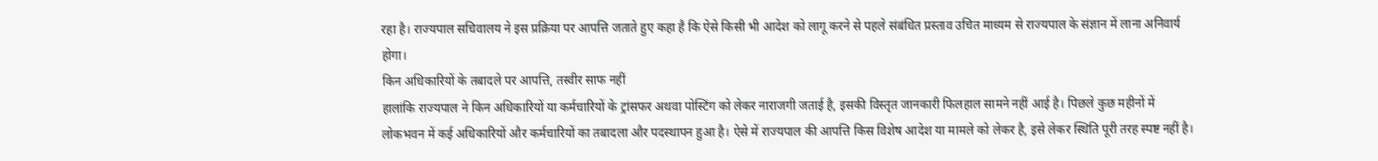रहा है। राज्यपाल सचिवालय ने इस प्रक्रिया पर आपत्ति जताते हुए कहा है कि ऐसे किसी भी आदेश को लागू करने से पहले संबंधित प्रस्ताव उचित माध्यम से राज्यपाल के संज्ञान में लाना अनिवार्य होगा।
किन अधिकारियों के तबादले पर आपत्ति, तस्वीर साफ नहीं
हालांकि राज्यपाल ने किन अधिकारियों या कर्मचारियों के ट्रांसफर अथवा पोस्टिंग को लेकर नाराजगी जताई है, इसकी विस्तृत जानकारी फिलहाल सामने नहीं आई है। पिछले कुछ महीनों में लोकभवन में कई अधिकारियों और कर्मचारियों का तबादला और पदस्थापन हुआ है। ऐसे में राज्यपाल की आपत्ति किस विशेष आदेश या मामले को लेकर है, इसे लेकर स्थिति पूरी तरह स्पष्ट नहीं है।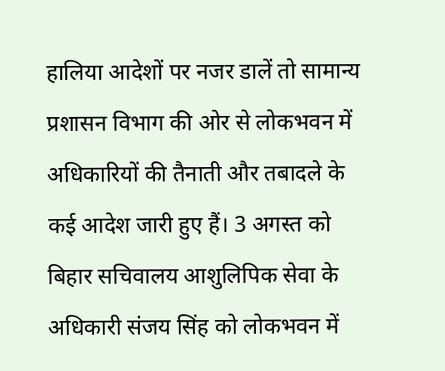हालिया आदेशों पर नजर डालें तो सामान्य प्रशासन विभाग की ओर से लोकभवन में अधिकारियों की तैनाती और तबादले के कई आदेश जारी हुए हैं। 3 अगस्त को बिहार सचिवालय आशुलिपिक सेवा के अधिकारी संजय सिंह को लोकभवन में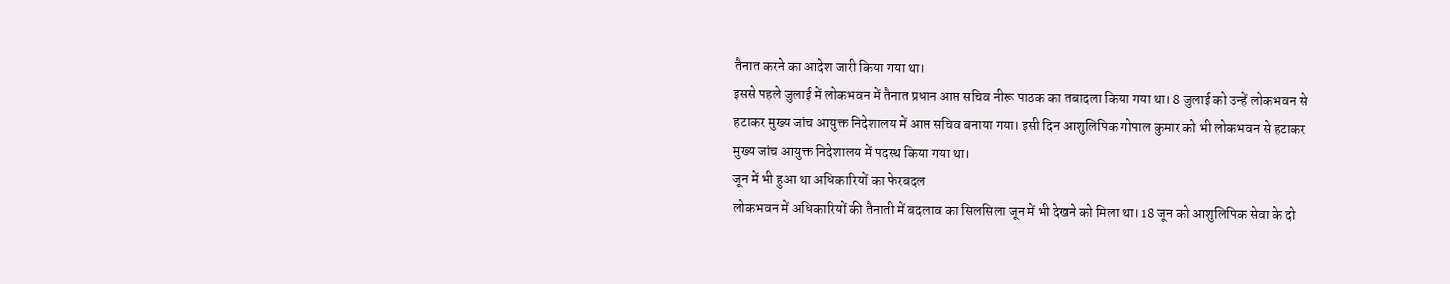तैनात करने का आदेश जारी किया गया था।
इससे पहले जुलाई में लोकभवन में तैनात प्रधान आप्त सचिव नीरू पाठक का तबादला किया गया था। 8 जुलाई को उन्हें लोकभवन से हटाकर मुख्य जांच आयुक्त निदेशालय में आप्त सचिव बनाया गया। इसी दिन आशुलिपिक गोपाल कुमार को भी लोकभवन से हटाकर मुख्य जांच आयुक्त निदेशालय में पदस्थ किया गया था।
जून में भी हुआ था अधिकारियों का फेरबदल
लोकभवन में अधिकारियों की तैनाती में बदलाव का सिलसिला जून में भी देखने को मिला था। 18 जून को आशुलिपिक सेवा के दो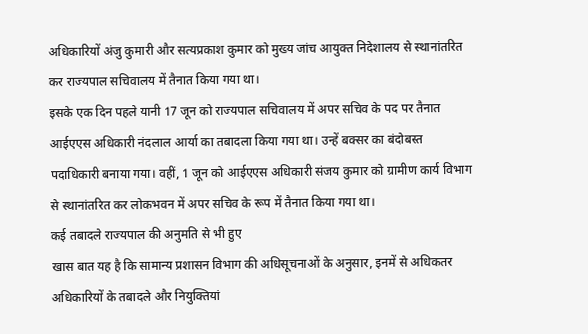अधिकारियों अंजु कुमारी और सत्यप्रकाश कुमार को मुख्य जांच आयुक्त निदेशालय से स्थानांतरित कर राज्यपाल सचिवालय में तैनात किया गया था।
इसके एक दिन पहले यानी 17 जून को राज्यपाल सचिवालय में अपर सचिव के पद पर तैनात आईएएस अधिकारी नंदलाल आर्या का तबादला किया गया था। उन्हें बक्सर का बंदोबस्त पदाधिकारी बनाया गया। वहीं, 1 जून को आईएएस अधिकारी संजय कुमार को ग्रामीण कार्य विभाग से स्थानांतरित कर लोकभवन में अपर सचिव के रूप में तैनात किया गया था।
कई तबादले राज्यपाल की अनुमति से भी हुए
खास बात यह है कि सामान्य प्रशासन विभाग की अधिसूचनाओं के अनुसार, इनमें से अधिकतर अधिकारियों के तबादले और नियुक्तियां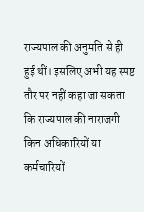राज्यपाल की अनुमति से ही हुई थीं। इसलिए अभी यह स्पष्ट तौर पर नहीं कहा जा सकता कि राज्यपाल की नाराजगी किन अधिकारियों या कर्मचारियों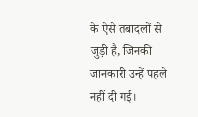के ऐसे तबादलों से जुड़ी है, जिनकी जानकारी उन्हें पहले नहीं दी गई।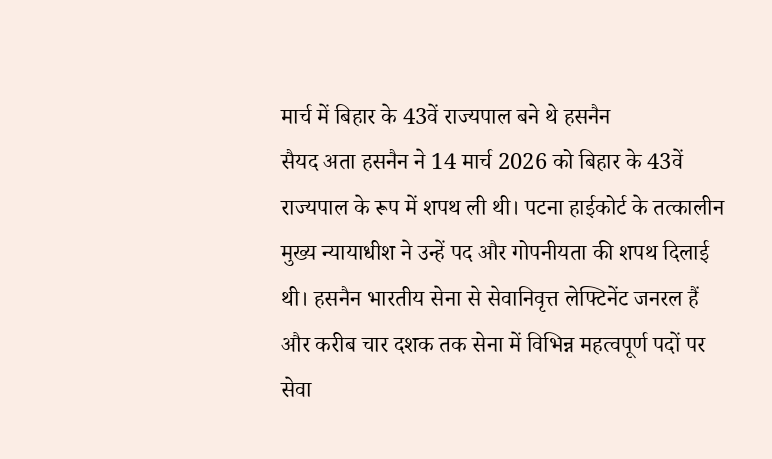मार्च में बिहार के 43वें राज्यपाल बने थे हसनैन
सैयद अता हसनैन ने 14 मार्च 2026 को बिहार के 43वें राज्यपाल के रूप में शपथ ली थी। पटना हाईकोर्ट के तत्कालीन मुख्य न्यायाधीश ने उन्हें पद और गोपनीयता की शपथ दिलाई थी। हसनैन भारतीय सेना से सेवानिवृत्त लेफ्टिनेंट जनरल हैं और करीब चार दशक तक सेना में विभिन्न महत्वपूर्ण पदों पर सेवा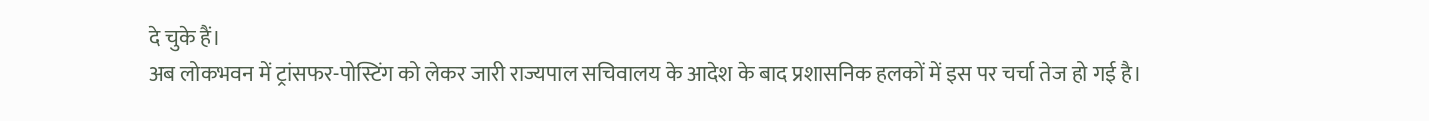दे चुके हैं।
अब लोकभवन में ट्रांसफर-पोस्टिंग को लेकर जारी राज्यपाल सचिवालय के आदेश के बाद प्रशासनिक हलकों में इस पर चर्चा तेज हो गई है।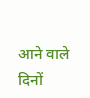आने वाले दिनों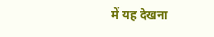में यह देखना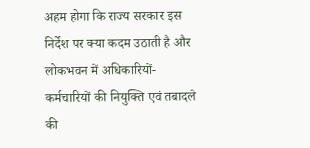अहम होगा कि राज्य सरकार इस निर्देश पर क्या कदम उठाती है और लोकभवन में अधिकारियों-कर्मचारियों की नियुक्ति एवं तबादले की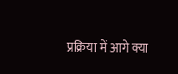प्रक्रिया में आगे क्या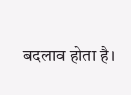बदलाव होता है।